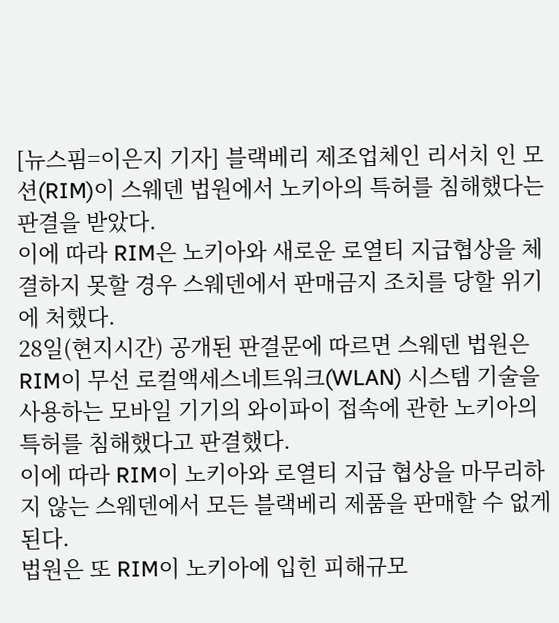[뉴스핌=이은지 기자] 블랙베리 제조업체인 리서치 인 모션(RIM)이 스웨덴 법원에서 노키아의 특허를 침해했다는 판결을 받았다.
이에 따라 RIM은 노키아와 새로운 로열티 지급협상을 체결하지 못할 경우 스웨덴에서 판매금지 조치를 당할 위기에 처했다.
28일(현지시간) 공개된 판결문에 따르면 스웨덴 법원은 RIM이 무선 로컬액세스네트워크(WLAN) 시스템 기술을 사용하는 모바일 기기의 와이파이 접속에 관한 노키아의 특허를 침해했다고 판결했다.
이에 따라 RIM이 노키아와 로열티 지급 협상을 마무리하지 않는 스웨덴에서 모든 블랙베리 제품을 판매할 수 없게 된다.
법원은 또 RIM이 노키아에 입힌 피해규모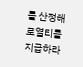를 산정해 로열티를 지급하라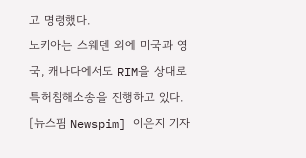고 명령했다.
노키아는 스웨덴 외에 미국과 영국, 캐나다에서도 RIM을 상대로 특허침해소송을 진행하고 있다.
[뉴스핌 Newspim] 이은지 기자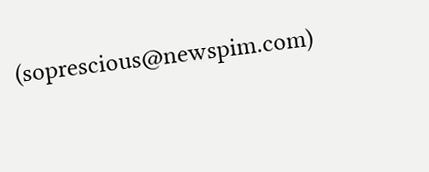(soprescious@newspim.com)